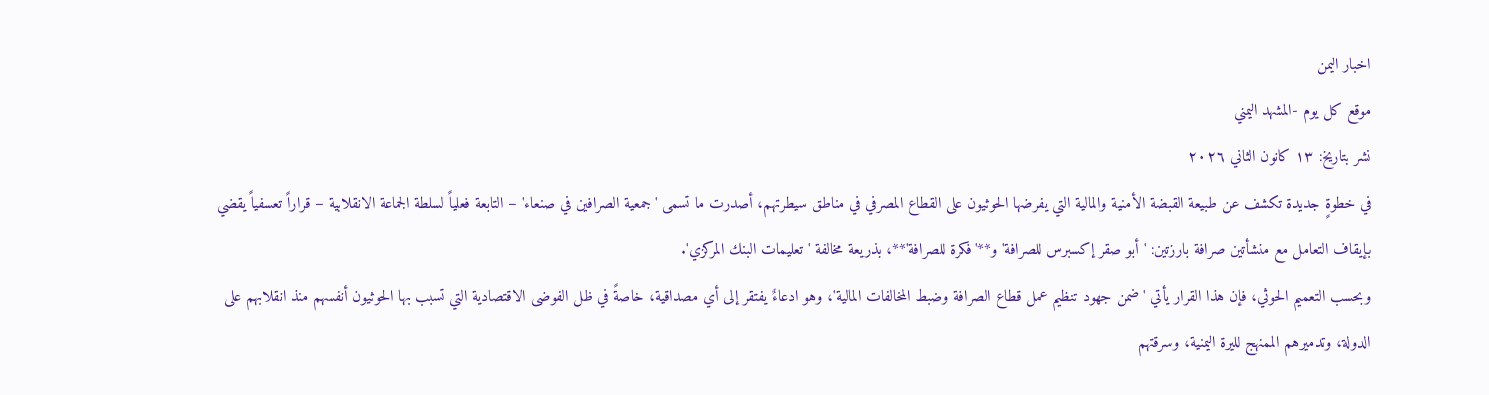اخبار اليمن
موقع كل يوم -المشهد اليمني
نشر بتاريخ: ١٣ كانون الثاني ٢٠٢٦
في خطوةٍ جديدة تكشف عن طبيعة القبضة الأمنية والمالية التي يفرضها الحوثيون على القطاع المصرفي في مناطق سيطرتهم، أصدرت ما تسمى 'جمعية الصرافين في صنعاء' – التابعة فعلياً لسلطة الجماعة الانقلابية – قراراً تعسفياً يقضي بإيقاف التعامل مع منشأتين صرافة بارزتين: 'أبو صقر إكسبرس للصرافة' و**'فكرة للصرافة'**، بذريعة مخالفة 'تعليمات البنك المركزي'.
وبحسب التعميم الحوثي، فإن هذا القرار يأتي 'ضمن جهود تنظيم عمل قطاع الصرافة وضبط المخالفات المالية'، وهو ادعاءٌ يفتقر إلى أي مصداقية، خاصةً في ظل الفوضى الاقتصادية التي تسبب بها الحوثيون أنفسهم منذ انقلابهم على الدولة، وتدميرهم الممنهج لليرة اليمنية، وسرقتهم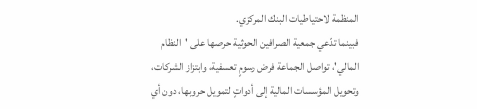المنظمة لاحتياطيات البنك المركزي.
فبينما تدّعي جمعية الصرافين الحوثية حرصها على 'النظام المالي'، تواصل الجماعة فرض رسومٍ تعسفية، وابتزاز الشركات، وتحويل المؤسسات المالية إلى أدواتٍ لتمويل حروبها، دون أي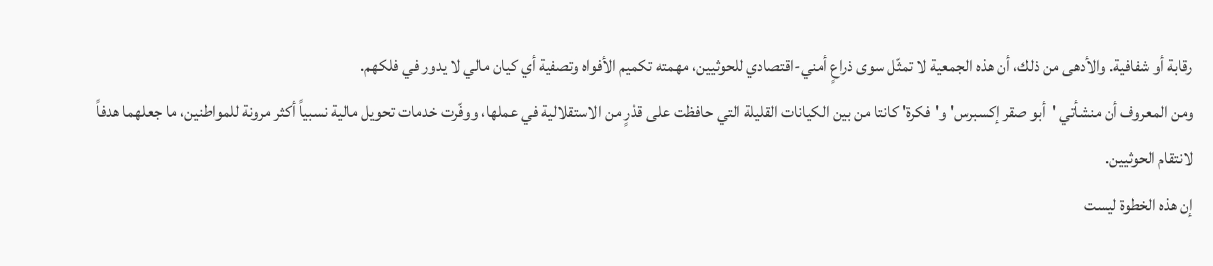رقابة أو شفافية. والأدهى من ذلك، أن هذه الجمعية لا تمثّل سوى ذراعٍ أمني-اقتصادي للحوثيين، مهمته تكميم الأفواه وتصفية أي كيان مالي لا يدور في فلكهم.
ومن المعروف أن منشأتي 'أبو صقر إكسبرس' و'فكرة' كانتا من بين الكيانات القليلة التي حافظت على قدْرٍ من الاستقلالية في عملها، ووفّرت خدمات تحويل مالية نسبياً أكثر مرونة للمواطنين، ما جعلهما هدفاً لانتقام الحوثيين.
إن هذه الخطوة ليست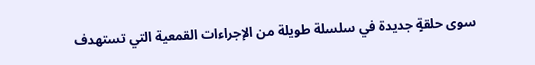سوى حلقةٍ جديدة في سلسلة طويلة من الإجراءات القمعية التي تستهدف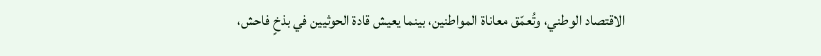الاقتصاد الوطني، وتُعمّق معاناة المواطنين، بينما يعيش قادة الحوثيين في بذخٍ فاحش،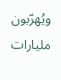ويُهرّبون مليارات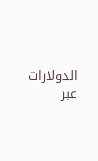الدولارات عبر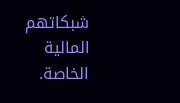شبكاتهم المالية الخاصة.